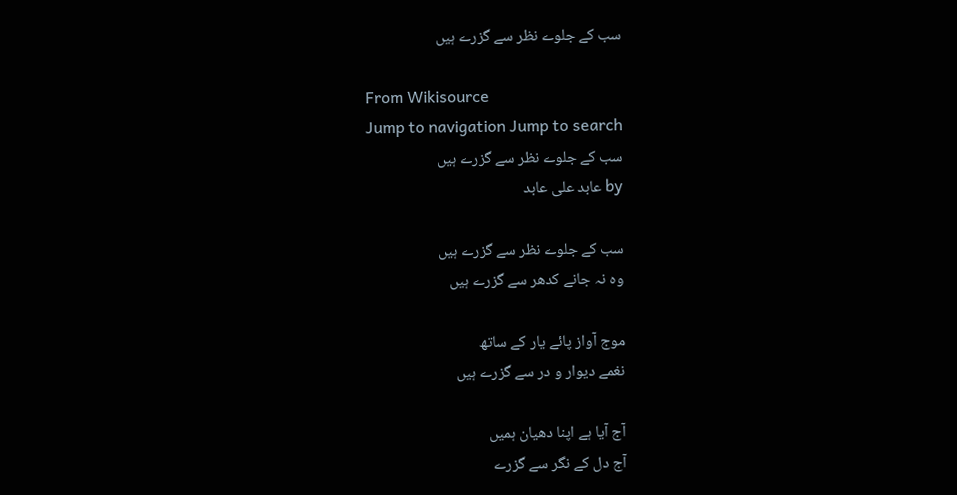سب کے جلوے نظر سے گزرے ہیں

From Wikisource
Jump to navigation Jump to search
سب کے جلوے نظر سے گزرے ہیں
by عابد علی عابد

سب کے جلوے نظر سے گزرے ہیں
وہ نہ جانے کدھر سے گزرے ہیں

موج آواز پائے یار کے ساتھ
نغمے دیوار و در سے گزرے ہیں

آج آیا ہے اپنا دھیان ہمیں
آج دل کے نگر سے گزرے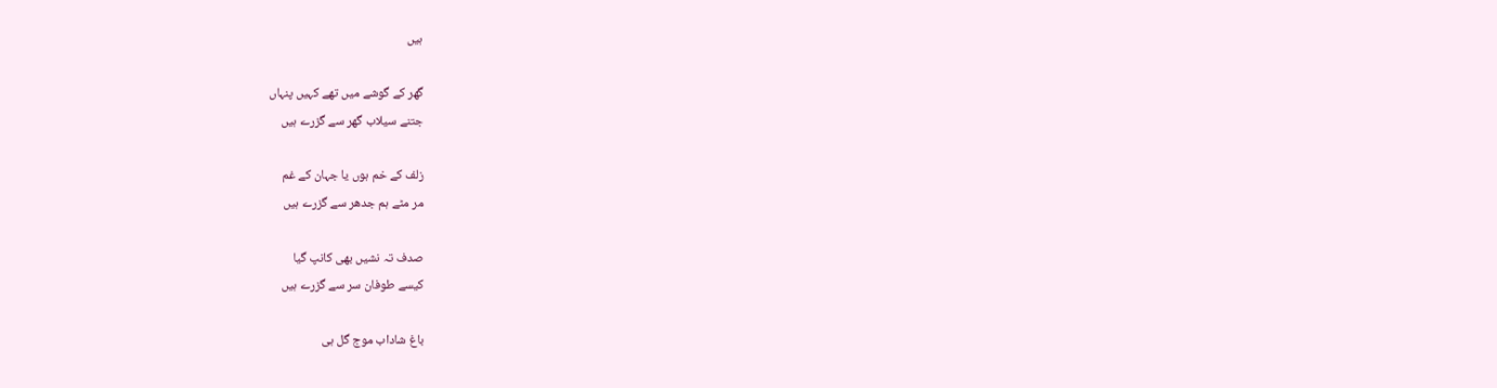ہیں

گھر کے گوشے میں تھے کہیں پنہاں
جتنے سیلاب گھر سے گزرے ہیں

زلف کے خم ہوں یا جہان کے غم
مر مٹے ہم جدھر سے گزرے ہیں

صدف تہ نشیں بھی کانپ گیا
کیسے طوفان سر سے گزرے ہیں

باغ شاداب موج گل ہی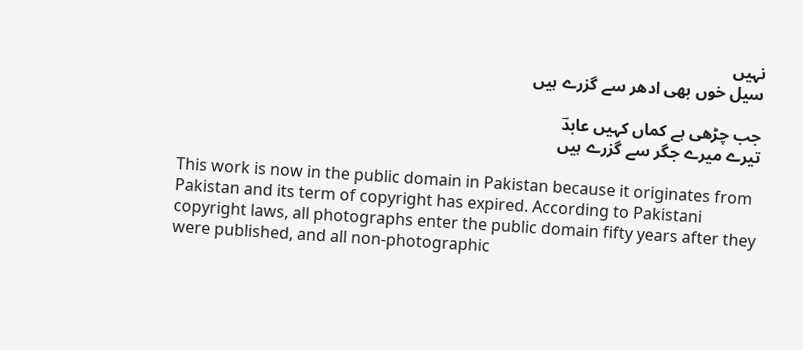نہیں
سیل خوں بھی ادھر سے گزرے ہیں

جب چڑھی ہے کماں کہیں عابدؔ
تیرے میرے جگر سے گزرے ہیں

This work is now in the public domain in Pakistan because it originates from Pakistan and its term of copyright has expired. According to Pakistani copyright laws, all photographs enter the public domain fifty years after they were published, and all non-photographic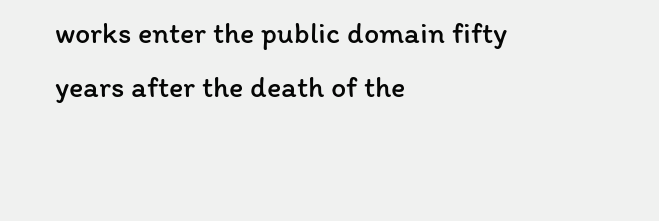works enter the public domain fifty years after the death of the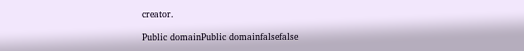creator.

Public domainPublic domainfalsefalse